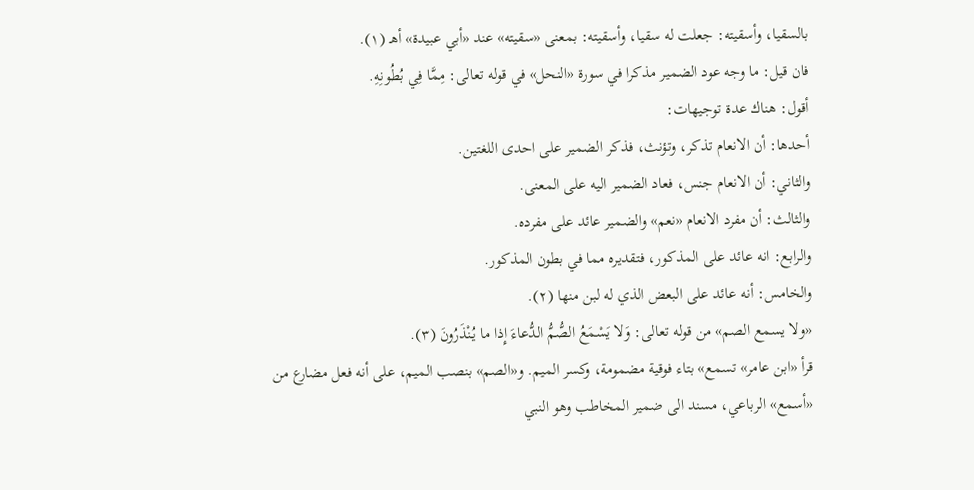بالسقيا، وأسقيته: جعلت له سقيا، وأسقيته: بمعنى «سقيته» عند «أبي عبيدة» أهـ (١).
فان قيل: ما وجه عود الضمير مذكرا في سورة «النحل» في قوله تعالى: مِمَّا فِي بُطُونِهِ.
أقول: هناك عدة توجيهات:
أحدها: أن الانعام تذكر، وتؤنث، فذكر الضمير على احدى اللغتين.
والثاني: أن الانعام جنس، فعاد الضمير اليه على المعنى.
والثالث: أن مفرد الانعام «نعم» والضمير عائد على مفرده.
والرابع: انه عائد على المذكور، فتقديره مما في بطون المذكور.
والخامس: أنه عائد على البعض الذي له لبن منها (٢).
«ولا يسمع الصم» من قوله تعالى: وَلا يَسْمَعُ الصُّمُّ الدُّعاءَ إِذا ما يُنْذَرُونَ (٣).
قرأ «ابن عامر» تسمع» بتاء فوقية مضمومة، وكسر الميم. و«الصم» بنصب الميم، على أنه فعل مضارع من «أسمع» الرباعي، مسند الى ضمير المخاطب وهو النبي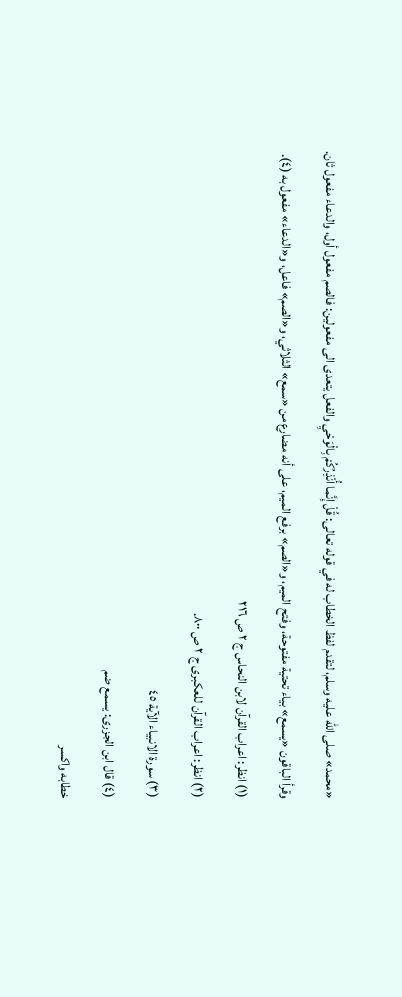«محمد» صلى الله عليه وسلم، لتقدم لفظ الخطاب له في قوله تعالى: قُلْ إِنَّما أُنْذِرُكُمْ بِالْوَحْيِ والفعل يتعدى الى مفعولين: فالصم مفعول أول، والدعاء مفعول ثان.
وقرأ الباقون «يسمع» بياء تحتية مفتوحة، وفتح الميم، و«الصم» برفع الميم، على أنه مضارع من «سمع» الثلاثي، و«الصم» فاعل، و«الدعاء» مفعول به (٤).
(١) انظر: اعراب القرآن لابن النحاس ج ٢ ص ٢١٦
(٢) انظر: اعراب القرآن للعكبرى ج ٢ ص ٨٠٠.
(٣) سورة الانبياء الآية ٤٥
(٤) قال ابن الجزرى: يسمع ضم
خطابه واكسر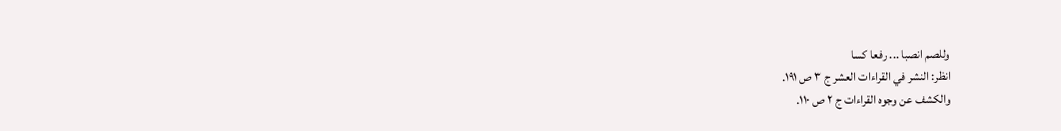وللصم انصبا ... رفعا كسا
انظر: النشر في القراءات العشر ج ٣ ص ١٩١.
والكشف عن وجوه القراءات ج ٢ ص ١١٠.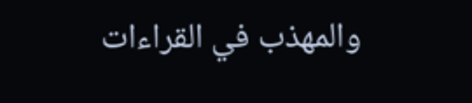والمهذب في القراءات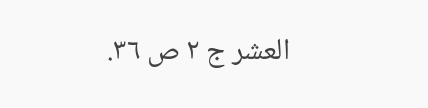العشر ج ٢ ص ٣٦.